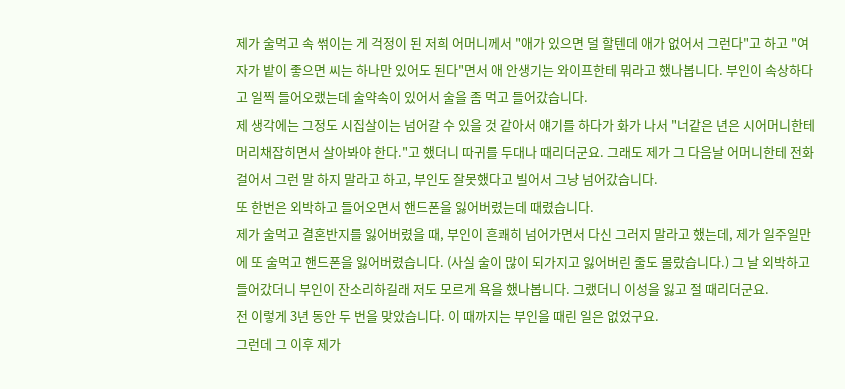제가 술먹고 속 썪이는 게 걱정이 된 저희 어머니께서 "애가 있으면 덜 할텐데 애가 없어서 그런다"고 하고 "여자가 밭이 좋으면 씨는 하나만 있어도 된다"면서 애 안생기는 와이프한테 뭐라고 했나봅니다. 부인이 속상하다고 일찍 들어오랬는데 술약속이 있어서 술을 좀 먹고 들어갔습니다.
제 생각에는 그정도 시집살이는 넘어갈 수 있을 것 같아서 얘기를 하다가 화가 나서 "너같은 년은 시어머니한테 머리채잡히면서 살아봐야 한다."고 했더니 따귀를 두대나 때리더군요. 그래도 제가 그 다음날 어머니한테 전화걸어서 그런 말 하지 말라고 하고, 부인도 잘못했다고 빌어서 그냥 넘어갔습니다.
또 한번은 외박하고 들어오면서 핸드폰을 잃어버렸는데 때렸습니다.
제가 술먹고 결혼반지를 잃어버렸을 때, 부인이 흔쾌히 넘어가면서 다신 그러지 말라고 했는데, 제가 일주일만에 또 술먹고 핸드폰을 잃어버렸습니다. (사실 술이 많이 되가지고 잃어버린 줄도 몰랐습니다.) 그 날 외박하고 들어갔더니 부인이 잔소리하길래 저도 모르게 욕을 했나봅니다. 그랬더니 이성을 잃고 절 때리더군요.
전 이렇게 3년 동안 두 번을 맞았습니다. 이 때까지는 부인을 때린 일은 없었구요.
그런데 그 이후 제가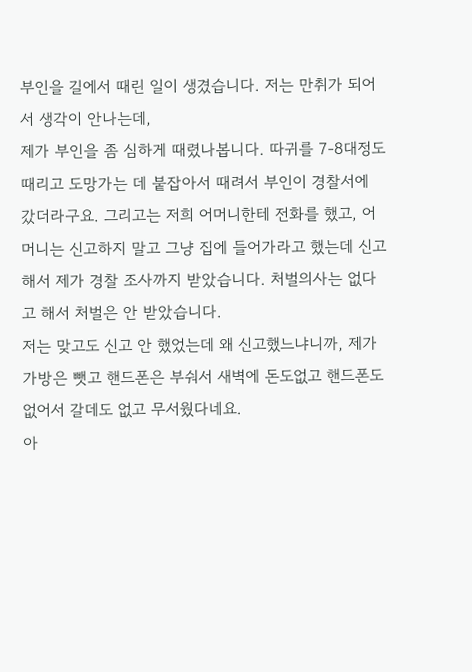부인을 길에서 때린 일이 생겼습니다. 저는 만취가 되어서 생각이 안나는데,
제가 부인을 좀 심하게 때렸나봅니다. 따귀를 7-8대정도 때리고 도망가는 데 붙잡아서 때려서 부인이 경찰서에 갔더라구요. 그리고는 저희 어머니한테 전화를 했고, 어머니는 신고하지 말고 그냥 집에 들어가라고 했는데 신고해서 제가 경찰 조사까지 받았습니다. 처벌의사는 없다고 해서 처벌은 안 받았습니다.
저는 맞고도 신고 안 했었는데 왜 신고했느냐니까, 제가 가방은 뺏고 핸드폰은 부숴서 새벽에 돈도없고 핸드폰도 없어서 갈데도 없고 무서웠다네요.
아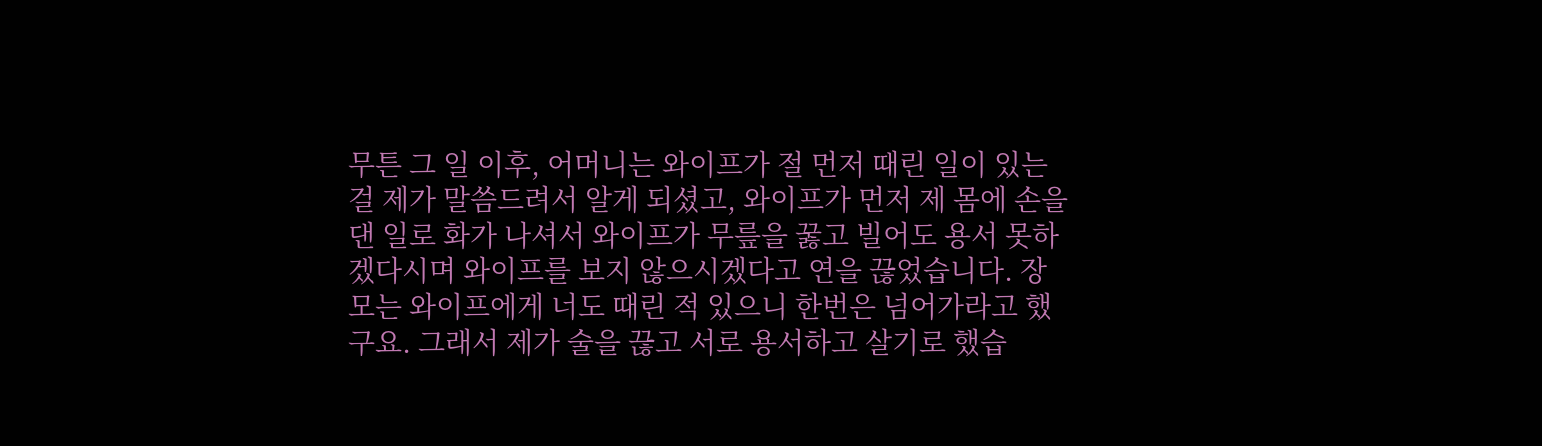무튼 그 일 이후, 어머니는 와이프가 절 먼저 때린 일이 있는 걸 제가 말씀드려서 알게 되셨고, 와이프가 먼저 제 몸에 손을 댄 일로 화가 나셔서 와이프가 무릎을 꿇고 빌어도 용서 못하겠다시며 와이프를 보지 않으시겠다고 연을 끊었습니다. 장모는 와이프에게 너도 때린 적 있으니 한번은 넘어가라고 했구요. 그래서 제가 술을 끊고 서로 용서하고 살기로 했습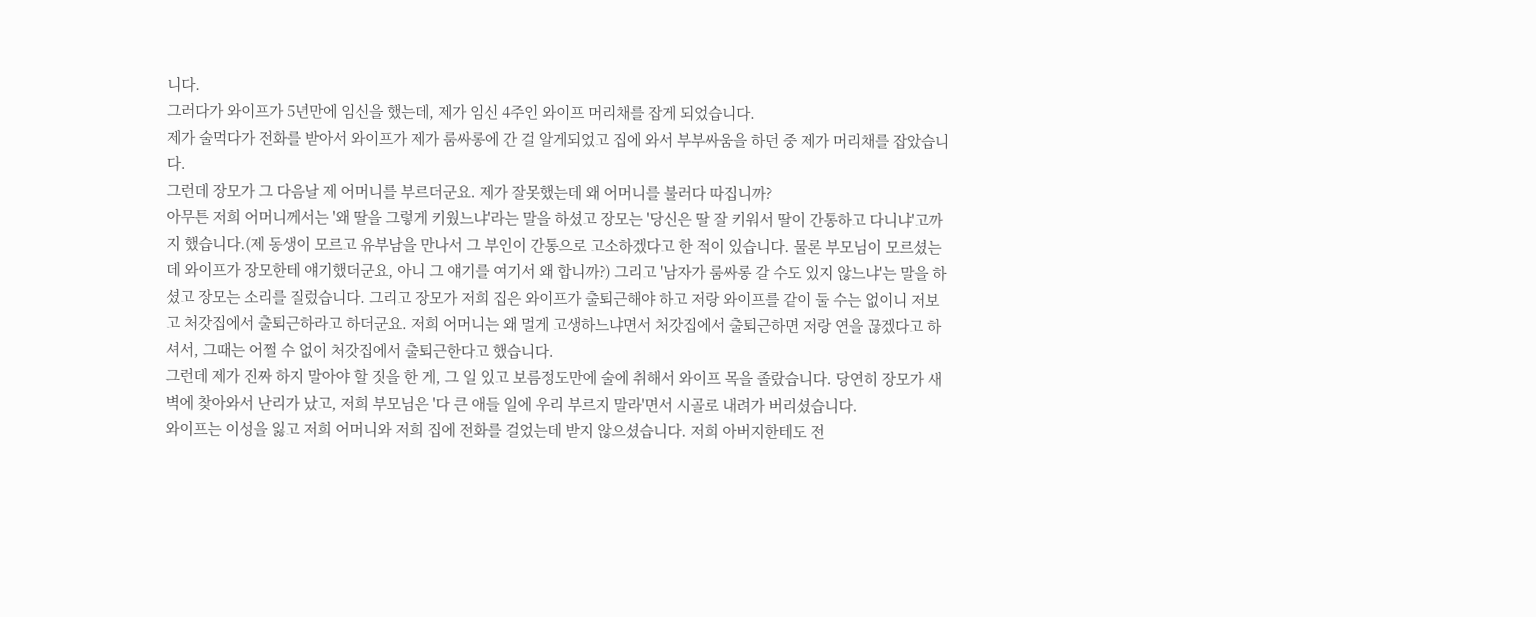니다.
그러다가 와이프가 5년만에 임신을 했는데, 제가 임신 4주인 와이프 머리채를 잡게 되었습니다.
제가 술먹다가 전화를 받아서 와이프가 제가 룸싸롱에 간 걸 알게되었고 집에 와서 부부싸움을 하던 중 제가 머리채를 잡았습니다.
그런데 장모가 그 다음날 제 어머니를 부르더군요. 제가 잘못했는데 왜 어머니를 불러다 따집니까?
아무튼 저희 어머니께서는 '왜 딸을 그렇게 키웠느냐'라는 말을 하셨고 장모는 '당신은 딸 잘 키워서 딸이 간통하고 다니냐'고까지 했습니다.(제 동생이 모르고 유부남을 만나서 그 부인이 간통으로 고소하겠다고 한 적이 있습니다. 물론 부모님이 모르셨는데 와이프가 장모한테 얘기했더군요, 아니 그 얘기를 여기서 왜 합니까?) 그리고 '남자가 룸싸롱 갈 수도 있지 않느냐'는 말을 하셨고 장모는 소리를 질렀습니다. 그리고 장모가 저희 집은 와이프가 출퇴근해야 하고 저랑 와이프를 같이 둘 수는 없이니 저보고 처갓집에서 출퇴근하라고 하더군요. 저희 어머니는 왜 멀게 고생하느냐면서 처갓집에서 출퇴근하면 저랑 연을 끊겠다고 하셔서, 그때는 어쩔 수 없이 처갓집에서 출퇴근한다고 했습니다.
그런데 제가 진짜 하지 말아야 할 짓을 한 게, 그 일 있고 보름정도만에 술에 취해서 와이프 목을 졸랐습니다. 당연히 장모가 새벽에 찾아와서 난리가 났고, 저희 부모님은 '다 큰 애들 일에 우리 부르지 말라'면서 시골로 내려가 버리셨습니다.
와이프는 이성을 잃고 저희 어머니와 저희 집에 전화를 걸었는데 받지 않으셨습니다. 저희 아버지한테도 전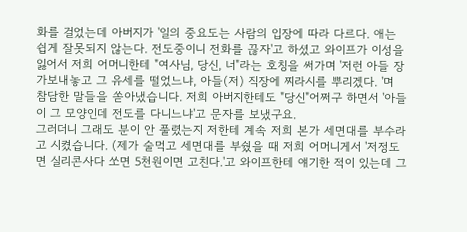화를 걸었는데 아버지가 '일의 중요도는 사람의 입장에 따라 다르다. 애는 쉽게 잘못되지 않는다. 전도중이니 전화를 끊자'고 하셨고 와이프가 이성을 잃어서 저희 어머니한테 "여사님, 당신, 너"라는 호칭을 써가며 '저런 아들 장가보내놓고 그 유세를 떨었느냐, 아들(저) 직장에 찌라시를 뿌리겠다. '며 참담한 말들을 쏟아냈습니다. 저희 아버지한테도 "당신"어쩌구 하면서 '아들이 그 모양인데 전도를 다니느냐'고 문자를 보냈구요.
그러더니 그래도 분이 안 풀렸는지 저한테 계속 저희 본가 세면대를 부수라고 시켰습니다. (제가 술먹고 세면대를 부쉈을 때 저희 어머니게서 '저정도면 실리콘사다 쏘면 5천원이면 고친다.'고 와이프한테 얘기한 적이 있는데 그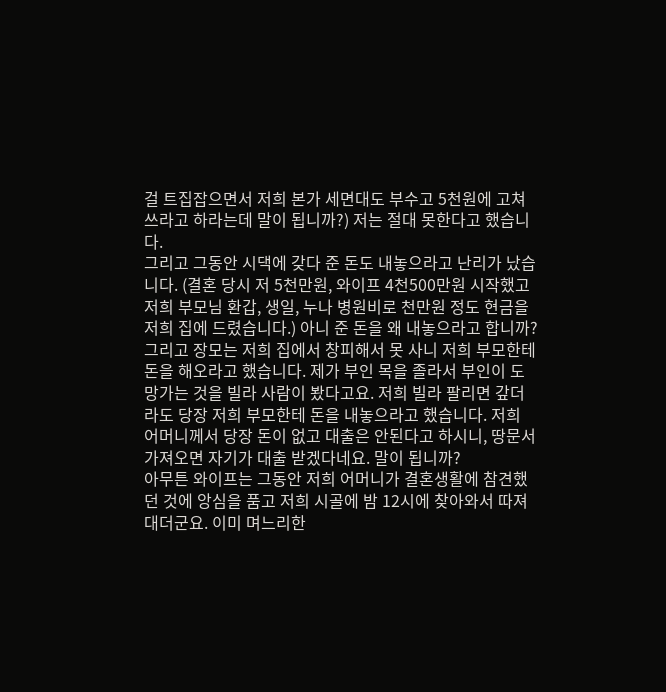걸 트집잡으면서 저희 본가 세면대도 부수고 5천원에 고쳐 쓰라고 하라는데 말이 됩니까?) 저는 절대 못한다고 했습니다.
그리고 그동안 시댁에 갖다 준 돈도 내놓으라고 난리가 났습니다. (결혼 당시 저 5천만원, 와이프 4천500만원 시작했고 저희 부모님 환갑, 생일, 누나 병원비로 천만원 정도 현금을 저희 집에 드렸습니다.) 아니 준 돈을 왜 내놓으라고 합니까?
그리고 장모는 저희 집에서 창피해서 못 사니 저희 부모한테 돈을 해오라고 했습니다. 제가 부인 목을 졸라서 부인이 도망가는 것을 빌라 사람이 봤다고요. 저희 빌라 팔리면 갚더라도 당장 저희 부모한테 돈을 내놓으라고 했습니다. 저희 어머니께서 당장 돈이 없고 대출은 안된다고 하시니, 땅문서 가져오면 자기가 대출 받겠다네요. 말이 됩니까?
아무튼 와이프는 그동안 저희 어머니가 결혼생활에 참견했던 것에 앙심을 품고 저희 시골에 밤 12시에 찾아와서 따져대더군요. 이미 며느리한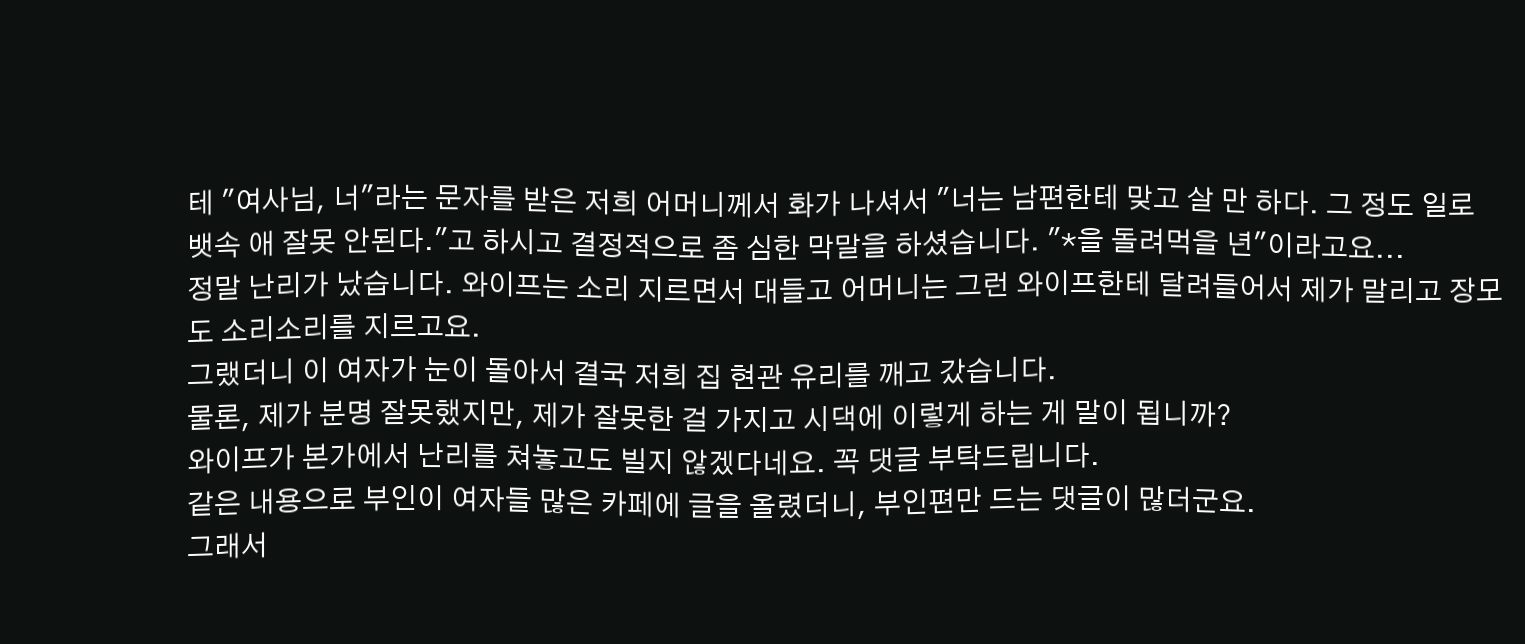테 "여사님, 너"라는 문자를 받은 저희 어머니께서 화가 나셔서 "너는 남편한테 맞고 살 만 하다. 그 정도 일로 뱃속 애 잘못 안된다."고 하시고 결정적으로 좀 심한 막말을 하셨습니다. "*을 돌려먹을 년"이라고요...
정말 난리가 났습니다. 와이프는 소리 지르면서 대들고 어머니는 그런 와이프한테 달려들어서 제가 말리고 장모도 소리소리를 지르고요.
그랬더니 이 여자가 눈이 돌아서 결국 저희 집 현관 유리를 깨고 갔습니다.
물론, 제가 분명 잘못했지만, 제가 잘못한 걸 가지고 시댁에 이렇게 하는 게 말이 됩니까?
와이프가 본가에서 난리를 쳐놓고도 빌지 않겠다네요. 꼭 댓글 부탁드립니다.
같은 내용으로 부인이 여자들 많은 카페에 글을 올렸더니, 부인편만 드는 댓글이 많더군요.
그래서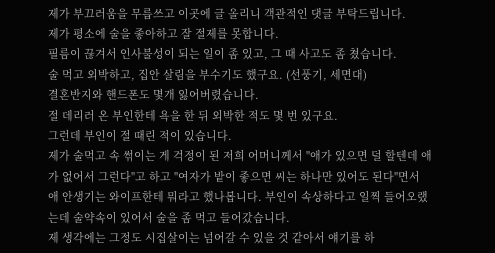제가 부끄러움을 무릅쓰고 이곳에 글 올리니 객관적인 댓글 부탁드립니다.
제가 평소에 술을 좋아하고 잘 절제를 못합니다.
필름이 끊겨서 인사불성이 되는 일이 좀 있고, 그 때 사고도 좀 쳤습니다.
술 먹고 외박하고, 집안 살림을 부수기도 했구요. (선풍기, 세면대)
결혼반지와 핸드폰도 몇개 잃어버렸습니다.
절 데리러 온 부인한테 욕을 한 뒤 외박한 적도 몇 번 있구요.
그런데 부인이 절 때린 적이 있습니다.
제가 술먹고 속 썪이는 게 걱정이 된 저희 어머니께서 "애가 있으면 덜 할텐데 애가 없어서 그런다"고 하고 "여자가 밭이 좋으면 씨는 하나만 있어도 된다"면서 애 안생기는 와이프한테 뭐라고 했나봅니다. 부인이 속상하다고 일찍 들어오랬는데 술약속이 있어서 술을 좀 먹고 들어갔습니다.
제 생각에는 그정도 시집살이는 넘어갈 수 있을 것 같아서 얘기를 하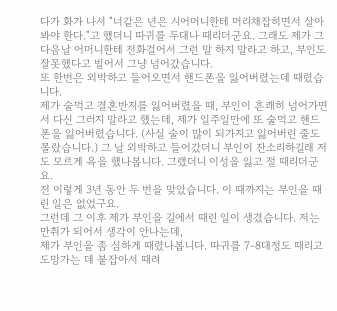다가 화가 나서 "너같은 년은 시어머니한테 머리채잡히면서 살아봐야 한다."고 했더니 따귀를 두대나 때리더군요. 그래도 제가 그 다음날 어머니한테 전화걸어서 그런 말 하지 말라고 하고, 부인도 잘못했다고 빌어서 그냥 넘어갔습니다.
또 한번은 외박하고 들어오면서 핸드폰을 잃어버렸는데 때렸습니다.
제가 술먹고 결혼반지를 잃어버렸을 때, 부인이 흔쾌히 넘어가면서 다신 그러지 말라고 했는데, 제가 일주일만에 또 술먹고 핸드폰을 잃어버렸습니다. (사실 술이 많이 되가지고 잃어버린 줄도 몰랐습니다.) 그 날 외박하고 들어갔더니 부인이 잔소리하길래 저도 모르게 욕을 했나봅니다. 그랬더니 이성을 잃고 절 때리더군요.
전 이렇게 3년 동안 두 번을 맞았습니다. 이 때까지는 부인을 때린 일은 없었구요.
그런데 그 이후 제가 부인을 길에서 때린 일이 생겼습니다. 저는 만취가 되어서 생각이 안나는데,
제가 부인을 좀 심하게 때렸나봅니다. 따귀를 7-8대정도 때리고 도망가는 데 붙잡아서 때려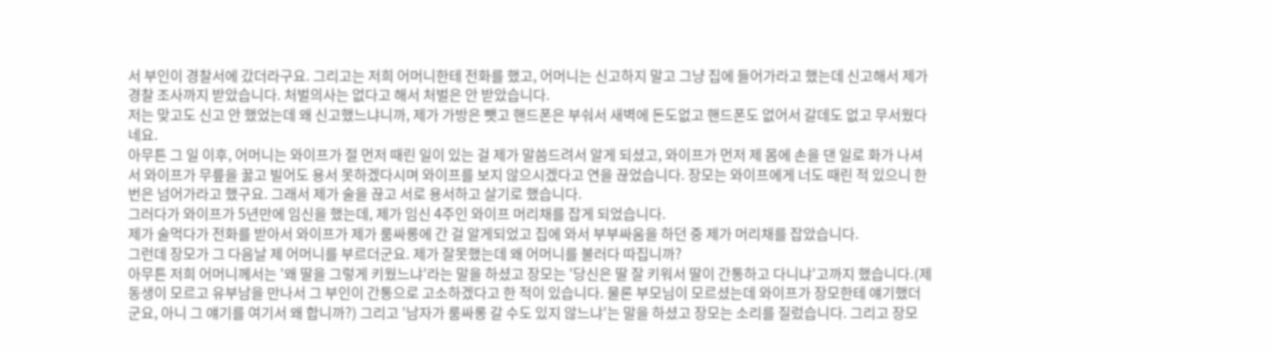서 부인이 경찰서에 갔더라구요. 그리고는 저희 어머니한테 전화를 했고, 어머니는 신고하지 말고 그냥 집에 들어가라고 했는데 신고해서 제가 경찰 조사까지 받았습니다. 처벌의사는 없다고 해서 처벌은 안 받았습니다.
저는 맞고도 신고 안 했었는데 왜 신고했느냐니까, 제가 가방은 뺏고 핸드폰은 부숴서 새벽에 돈도없고 핸드폰도 없어서 갈데도 없고 무서웠다네요.
아무튼 그 일 이후, 어머니는 와이프가 절 먼저 때린 일이 있는 걸 제가 말씀드려서 알게 되셨고, 와이프가 먼저 제 몸에 손을 댄 일로 화가 나셔서 와이프가 무릎을 꿇고 빌어도 용서 못하겠다시며 와이프를 보지 않으시겠다고 연을 끊었습니다. 장모는 와이프에게 너도 때린 적 있으니 한번은 넘어가라고 했구요. 그래서 제가 술을 끊고 서로 용서하고 살기로 했습니다.
그러다가 와이프가 5년만에 임신을 했는데, 제가 임신 4주인 와이프 머리채를 잡게 되었습니다.
제가 술먹다가 전화를 받아서 와이프가 제가 룸싸롱에 간 걸 알게되었고 집에 와서 부부싸움을 하던 중 제가 머리채를 잡았습니다.
그런데 장모가 그 다음날 제 어머니를 부르더군요. 제가 잘못했는데 왜 어머니를 불러다 따집니까?
아무튼 저희 어머니께서는 '왜 딸을 그렇게 키웠느냐'라는 말을 하셨고 장모는 '당신은 딸 잘 키워서 딸이 간통하고 다니냐'고까지 했습니다.(제 동생이 모르고 유부남을 만나서 그 부인이 간통으로 고소하겠다고 한 적이 있습니다. 물론 부모님이 모르셨는데 와이프가 장모한테 얘기했더군요, 아니 그 얘기를 여기서 왜 합니까?) 그리고 '남자가 룸싸롱 갈 수도 있지 않느냐'는 말을 하셨고 장모는 소리를 질렀습니다. 그리고 장모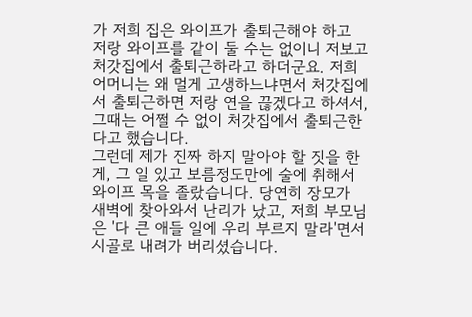가 저희 집은 와이프가 출퇴근해야 하고 저랑 와이프를 같이 둘 수는 없이니 저보고 처갓집에서 출퇴근하라고 하더군요. 저희 어머니는 왜 멀게 고생하느냐면서 처갓집에서 출퇴근하면 저랑 연을 끊겠다고 하셔서, 그때는 어쩔 수 없이 처갓집에서 출퇴근한다고 했습니다.
그런데 제가 진짜 하지 말아야 할 짓을 한 게, 그 일 있고 보름정도만에 술에 취해서 와이프 목을 졸랐습니다. 당연히 장모가 새벽에 찾아와서 난리가 났고, 저희 부모님은 '다 큰 애들 일에 우리 부르지 말라'면서 시골로 내려가 버리셨습니다.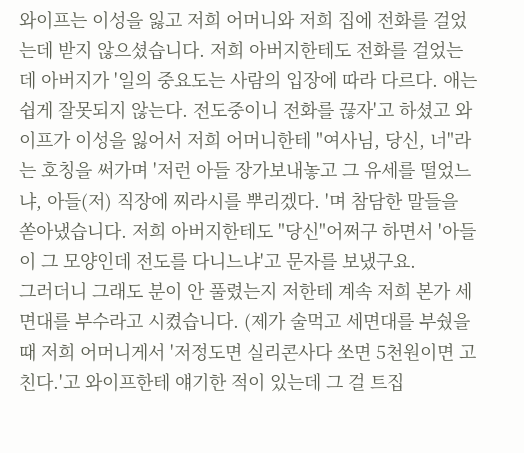와이프는 이성을 잃고 저희 어머니와 저희 집에 전화를 걸었는데 받지 않으셨습니다. 저희 아버지한테도 전화를 걸었는데 아버지가 '일의 중요도는 사람의 입장에 따라 다르다. 애는 쉽게 잘못되지 않는다. 전도중이니 전화를 끊자'고 하셨고 와이프가 이성을 잃어서 저희 어머니한테 "여사님, 당신, 너"라는 호칭을 써가며 '저런 아들 장가보내놓고 그 유세를 떨었느냐, 아들(저) 직장에 찌라시를 뿌리겠다. '며 참담한 말들을 쏟아냈습니다. 저희 아버지한테도 "당신"어쩌구 하면서 '아들이 그 모양인데 전도를 다니느냐'고 문자를 보냈구요.
그러더니 그래도 분이 안 풀렸는지 저한테 계속 저희 본가 세면대를 부수라고 시켰습니다. (제가 술먹고 세면대를 부쉈을 때 저희 어머니게서 '저정도면 실리콘사다 쏘면 5천원이면 고친다.'고 와이프한테 얘기한 적이 있는데 그 걸 트집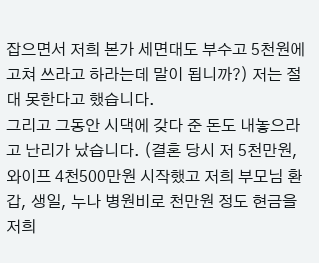잡으면서 저희 본가 세면대도 부수고 5천원에 고쳐 쓰라고 하라는데 말이 됩니까?) 저는 절대 못한다고 했습니다.
그리고 그동안 시댁에 갖다 준 돈도 내놓으라고 난리가 났습니다. (결혼 당시 저 5천만원, 와이프 4천500만원 시작했고 저희 부모님 환갑, 생일, 누나 병원비로 천만원 정도 현금을 저희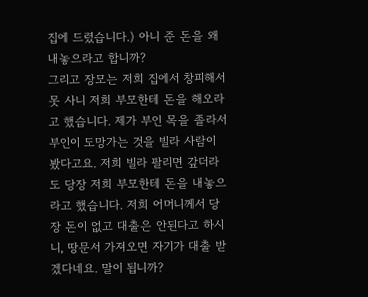집에 드렸습니다.) 아니 준 돈을 왜 내놓으라고 합니까?
그리고 장모는 저희 집에서 창피해서 못 사니 저희 부모한테 돈을 해오라고 했습니다. 제가 부인 목을 졸라서 부인이 도망가는 것을 빌라 사람이 봤다고요. 저희 빌라 팔리면 갚더라도 당장 저희 부모한테 돈을 내놓으라고 했습니다. 저희 어머니께서 당장 돈이 없고 대출은 안된다고 하시니, 땅문서 가져오면 자기가 대출 받겠다네요. 말이 됩니까?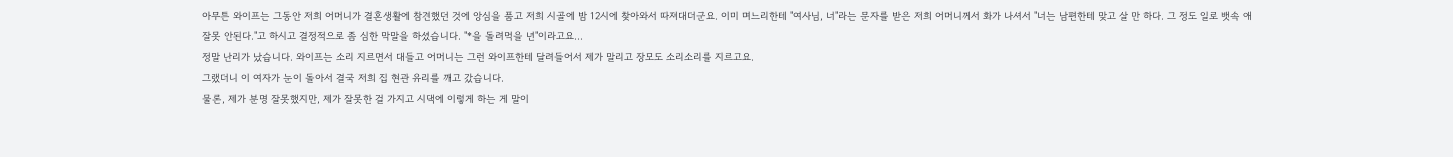아무튼 와이프는 그동안 저희 어머니가 결혼생활에 참견했던 것에 앙심을 품고 저희 시골에 밤 12시에 찾아와서 따져대더군요. 이미 며느리한테 "여사님, 너"라는 문자를 받은 저희 어머니께서 화가 나셔서 "너는 남편한테 맞고 살 만 하다. 그 정도 일로 뱃속 애 잘못 안된다."고 하시고 결정적으로 좀 심한 막말을 하셨습니다. "*을 돌려먹을 년"이라고요...
정말 난리가 났습니다. 와이프는 소리 지르면서 대들고 어머니는 그런 와이프한테 달려들어서 제가 말리고 장모도 소리소리를 지르고요.
그랬더니 이 여자가 눈이 돌아서 결국 저희 집 현관 유리를 깨고 갔습니다.
물론, 제가 분명 잘못했지만, 제가 잘못한 걸 가지고 시댁에 이렇게 하는 게 말이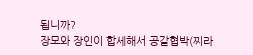됩니까?
장모와 장인이 합세해서 공갈협박(찌라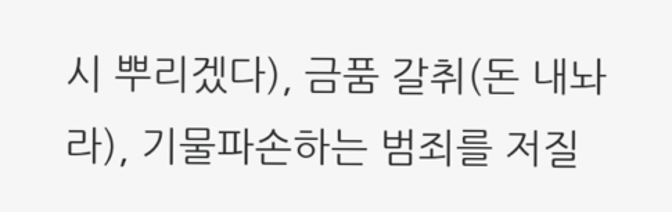시 뿌리겠다), 금품 갈취(돈 내놔라), 기물파손하는 범죄를 저질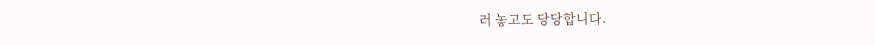러 놓고도 당당합니다.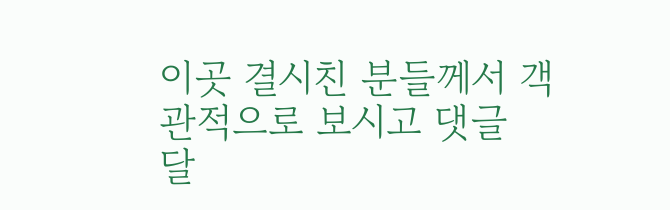이곳 결시친 분들께서 객관적으로 보시고 댓글 달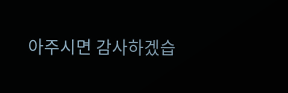아주시면 감사하겠습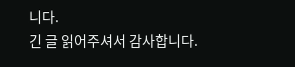니다.
긴 글 읽어주셔서 감사합니다.